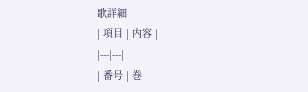歌詳細
| 項目 | 内容 |
|---|---|
| 番号 | 巻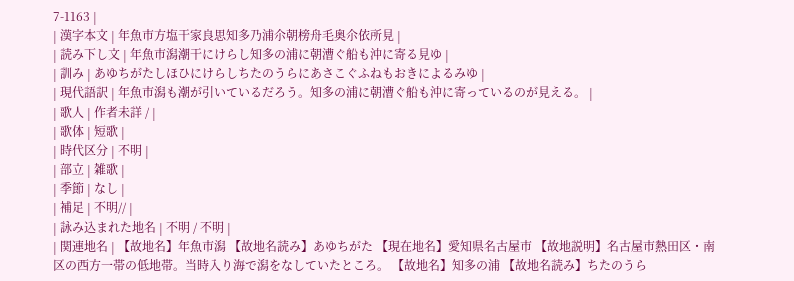7-1163 |
| 漢字本文 | 年魚市方塩干家良思知多乃浦尒朝榜舟毛奥尒依所見 |
| 読み下し文 | 年魚市潟潮干にけらし知多の浦に朝漕ぐ船も沖に寄る見ゆ |
| 訓み | あゆちがたしほひにけらしちたのうらにあさこぐふねもおきによるみゆ |
| 現代語訳 | 年魚市潟も潮が引いているだろう。知多の浦に朝漕ぐ船も沖に寄っているのが見える。 |
| 歌人 | 作者未詳 / |
| 歌体 | 短歌 |
| 時代区分 | 不明 |
| 部立 | 雑歌 |
| 季節 | なし |
| 補足 | 不明// |
| 詠み込まれた地名 | 不明 / 不明 |
| 関連地名 | 【故地名】年魚市潟 【故地名読み】あゆちがた 【現在地名】愛知県名古屋市 【故地説明】名古屋市熱田区・南区の西方一帯の低地帯。当時入り海で潟をなしていたところ。 【故地名】知多の浦 【故地名読み】ちたのうら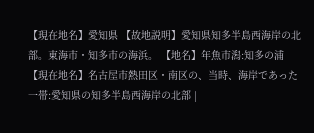【現在地名】愛知県 【故地説明】愛知県知多半島西海岸の北部。東海市・知多市の海浜。 【地名】年魚市潟:知多の浦 【現在地名】名古屋市熱田区・南区の、当時、海岸であった一帯:愛知県の知多半島西海岸の北部 |